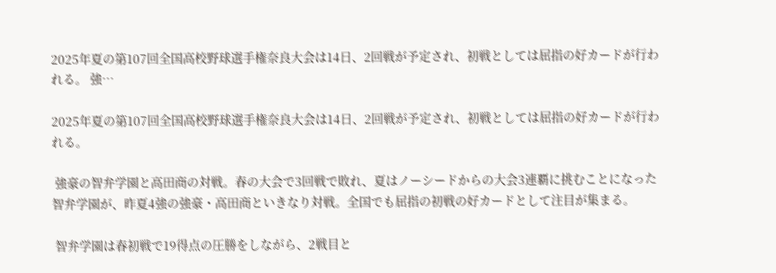2025年夏の第107回全国高校野球選手権奈良大会は14日、2回戦が予定され、初戦としては屈指の好カードが行われる。 強…

2025年夏の第107回全国高校野球選手権奈良大会は14日、2回戦が予定され、初戦としては屈指の好カードが行われる。

 強豪の智弁学園と高田商の対戦。春の大会で3回戦で敗れ、夏はノーシードからの大会3連覇に挑むことになった智弁学園が、昨夏4強の強豪・高田商といきなり対戦。全国でも屈指の初戦の好カードとして注目が集まる。

 智弁学園は春初戦で19得点の圧勝をしながら、2戦目と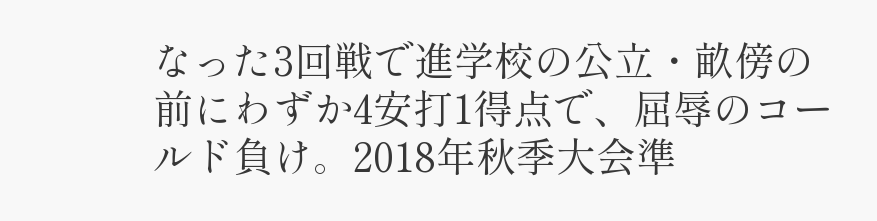なった3回戦で進学校の公立・畝傍の前にわずか4安打1得点で、屈辱のコールド負け。2018年秋季大会準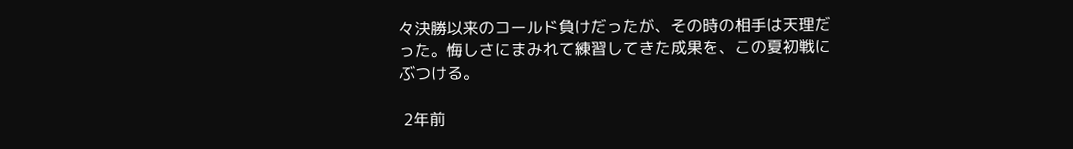々決勝以来のコールド負けだったが、その時の相手は天理だった。悔しさにまみれて練習してきた成果を、この夏初戦にぶつける。

 2年前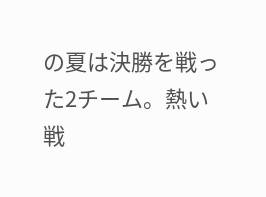の夏は決勝を戦った2チーム。熱い戦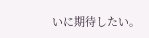いに期待したい。